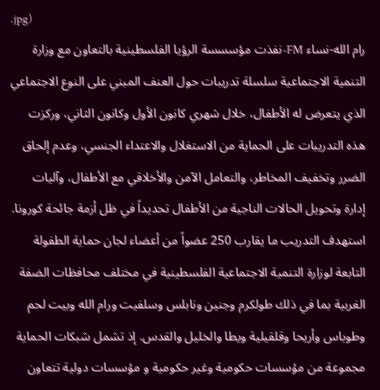.jpg)
رام الله-نساء FM-نفذت مؤسسسة الرؤيا الفلسطينية بالتعاون مع وزارة التنمية الاجتماعية سلسلة تدريبات حول العنف المبني على النوع الاجتماعي الذي يتعرض له الأطفال، خلال شهري كانون الأول وكانون الثاني، وركزت هذه التدريبات على الحماية من الاستغلال والاعتداء الجنسي، وعدم إلحاق الضرر وتخفيف المخاطر، والتعامل الآمن والأخلاقي مع الأطفال، وآليات إدارة وتحويل الحالات الناجية من الأطفال تحديداً في ظل أزمة جائحة كورونا.
استهدف التدريب ما يقارب 250 عضواً من أعضاء لجان حماية الطفولة التابعة لوزارة التنمية الاجتماعية الفلسطينية في مختلف محافظات الضفة الغربية بما في ذلك طولكرم وجنين ونابلس وسلفيت ورام الله وبيت لحم وطوباس وأريحا وقلقيلية ويطا والخليل والقدس. إذ تشمل شبكات الحماية مجموعة من مؤسسات حكومية وغير حكومية و مؤسسات دولية تتعاون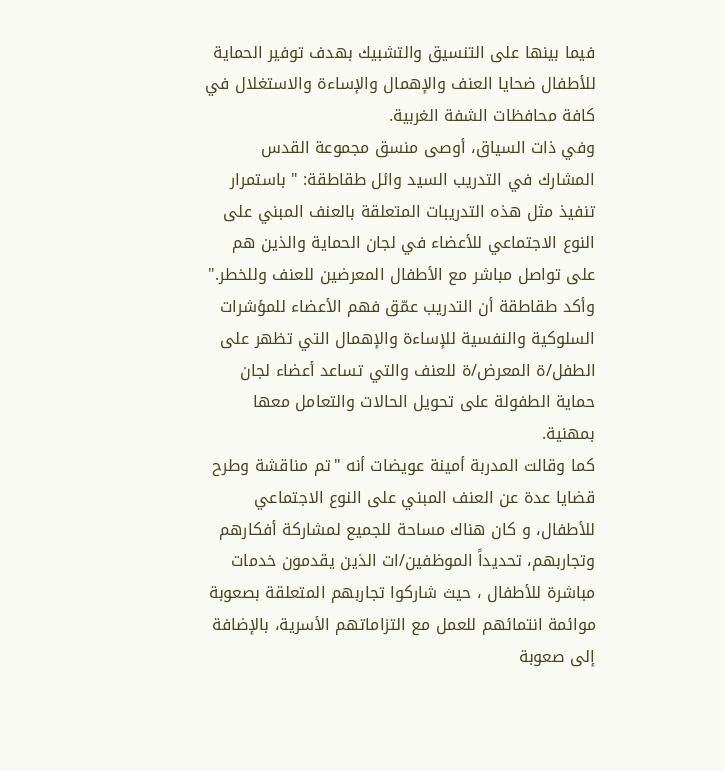فيما بينها على التنسيق والتشبيك بهدف توفير الحماية للأطفال ضحايا العنف والإهمال والإساءة والاستغلال في كافة محافظات الشفة الغربية.
وفي ذات السياق، أوصى منسق مجموعة القدس المشارك في التدريب السيد وائل طقاطقة: " باستمرار تنفيذ مثل هذه التدريبات المتعلقة بالعنف المبني على النوع الاجتماعي للأعضاء في لجان الحماية والذين هم على تواصل مباشر مع الأطفال المعرضين للعنف وللخطر." وأكد طقاطقة أن التدريب عمّق فهم الأعضاء للمؤشرات السلوكية والنفسية للإساءة والإهمال التي تظهر على الطفل/ة المعرض/ة للعنف والتي تساعد أعضاء لجان حماية الطفولة على تحويل الحالات والتعامل معها بمهنية.
كما وقالت المدربة أمينة عويضات أنه "تم مناقشة وطرح قضايا عدة عن العنف المبني على النوع الاجتماعي للأطفال، و كان هناك مساحة للجميع لمشاركة أفكارهم وتجاربهم، تحديداً الموظفين/ات الذين يقدمون خدمات مباشرة للأطفال ، حيث شاركوا تجاربهم المتعلقة بصعوبة موائمة انتمائهم للعمل مع التزاماتهم الأسرية، بالإضافة إلى صعوبة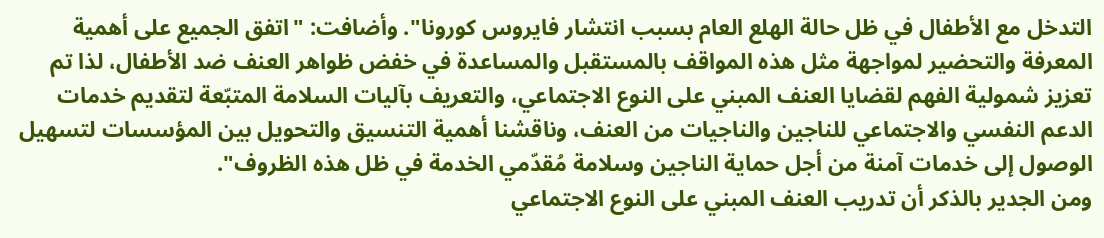التدخل مع الأطفال في ظل حالة الهلع العام بسبب انتشار فايروس كورونا". وأضافت: "اتفق الجميع على أهمية المعرفة والتحضير لمواجهة مثل هذه المواقف بالمستقبل والمساعدة في خفض ظواهر العنف ضد الأطفال، لذا تم تعزيز شمولية الفهم لقضايا العنف المبني على النوع الاجتماعي، والتعريف بآليات السلامة المتبّعة لتقديم خدمات الدعم النفسي والاجتماعي للناجين والناجيات من العنف، وناقشنا أهمية التنسيق والتحويل بين المؤسسات لتسهيل الوصول إلى خدمات آمنة من أجل حماية الناجين وسلامة مُقدّمي الخدمة في ظل هذه الظروف".
ومن الجدير بالذكر أن تدريب العنف المبني على النوع الاجتماعي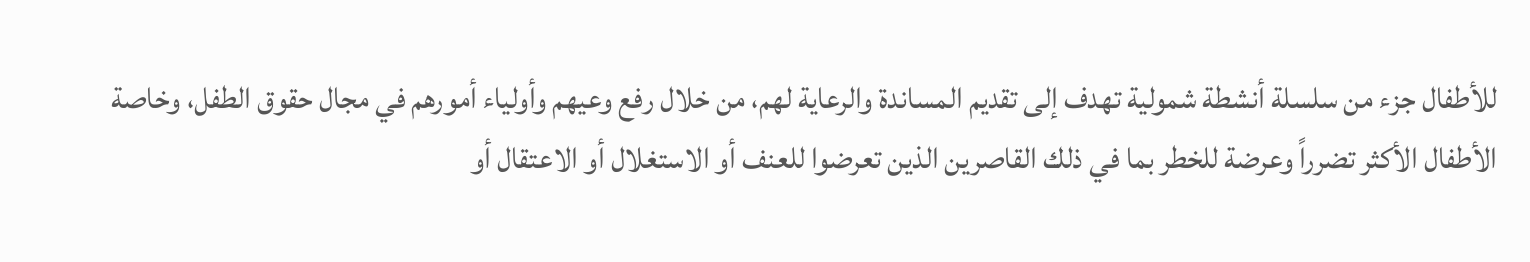للأطفال جزء من سلسلة أنشطة شمولية تهدف إلى تقدیم المساندة والرعاية لهم، من خلال رفع وعيهم وأولیاء أمورھم في مجال حقوق الطفل، وخاصة الأطفال الأكثر تضرراً وعرضة للخطر بما في ذلك القاصرین الذین تعرضوا للعنف أو الاستغلال أو الاعتقال أو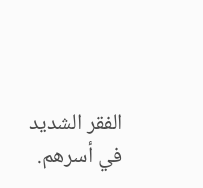الفقر الشديد في أسرهم.